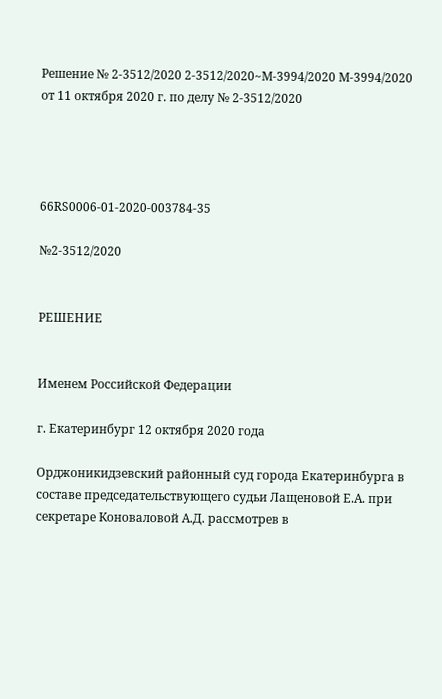Решение № 2-3512/2020 2-3512/2020~М-3994/2020 М-3994/2020 от 11 октября 2020 г. по делу № 2-3512/2020




66RS0006-01-2020-003784-35

№2-3512/2020


РЕШЕНИЕ


Именем Российской Федерации

г. Екатеринбург 12 октября 2020 года

Орджоникидзевский районный суд города Екатеринбурга в составе председательствующего судьи Лащеновой Е.А. при секретаре Коноваловой А.Д. рассмотрев в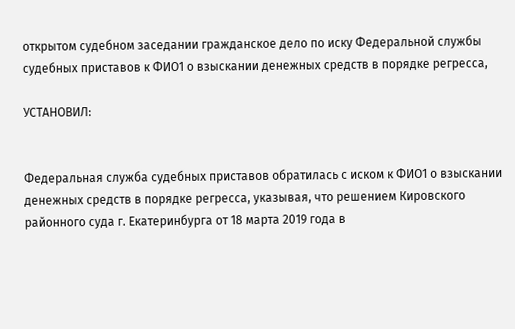открытом судебном заседании гражданское дело по иску Федеральной службы судебных приставов к ФИО1 о взыскании денежных средств в порядке регресса,

УСТАНОВИЛ:


Федеральная служба судебных приставов обратилась с иском к ФИО1 о взыскании денежных средств в порядке регресса, указывая, что решением Кировского районного суда г. Екатеринбурга от 18 марта 2019 года в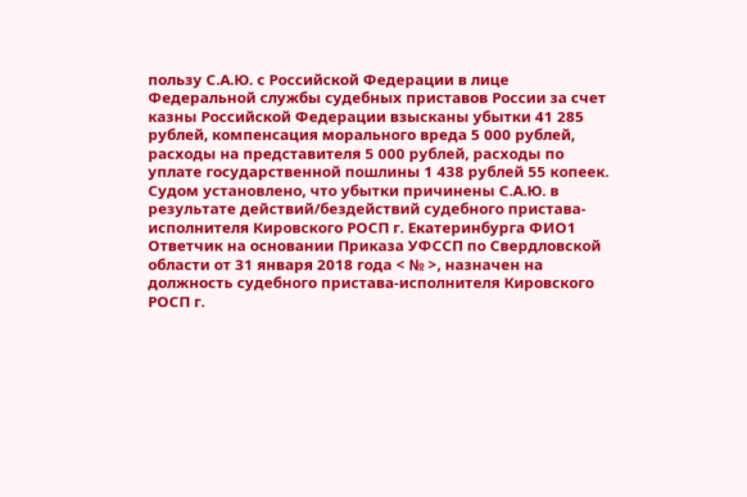пользу С.А.Ю. с Российской Федерации в лице Федеральной службы судебных приставов России за счет казны Российской Федерации взысканы убытки 41 285 рублей, компенсация морального вреда 5 000 рублей, расходы на представителя 5 000 рублей, расходы по уплате государственной пошлины 1 438 рублей 55 копеек. Судом установлено, что убытки причинены С.А.Ю. в результате действий/бездействий судебного пристава-исполнителя Кировского РОСП г. Екатеринбурга ФИО1 Ответчик на основании Приказа УФССП по Свердловской области от 31 января 2018 года < № >, назначен на должность судебного пристава-исполнителя Кировского РОСП г.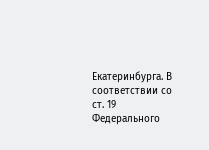Екатеринбурга. В соответствии со ст. 19 Федерального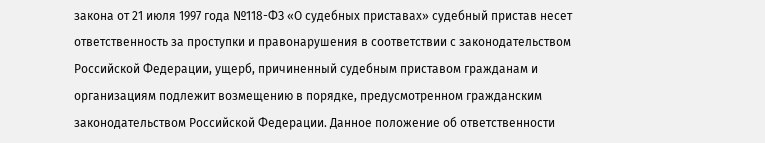закона от 21 июля 1997 года №118-ФЗ «О судебных приставах» судебный пристав несет ответственность за проступки и правонарушения в соответствии с законодательством Российской Федерации, ущерб, причиненный судебным приставом гражданам и организациям подлежит возмещению в порядке, предусмотренном гражданским законодательством Российской Федерации. Данное положение об ответственности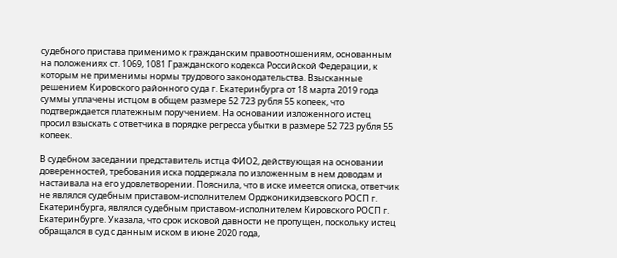судебного пристава применимо к гражданским правоотношениям, основанным на положениях ст. 1069, 1081 Гражданского кодекса Российской Федерации, к которым не применимы нормы трудового законодательства. Взысканные решением Кировского районного суда г. Екатеринбурга от 18 марта 2019 года суммы уплачены истцом в общем размере 52 723 рубля 55 копеек, что подтверждается платежным поручением. На основании изложенного истец просил взыскать с ответчика в порядке регресса убытки в размере 52 723 рубля 55 копеек.

В судебном заседании представитель истца ФИО2, действующая на основании доверенностей, требования иска поддержала по изложенным в нем доводам и настаивала на его удовлетворении. Пояснила, что в иске имеется описка, ответчик не являлся судебным приставом-исполнителем Орджоникидзевского РОСП г. Екатеринбурга, являлся судебным приставом-исполнителем Кировского РОСП г. Екатеринбурге. Указала, что срок исковой давности не пропущен, поскольку истец обращался в суд с данным иском в июне 2020 года,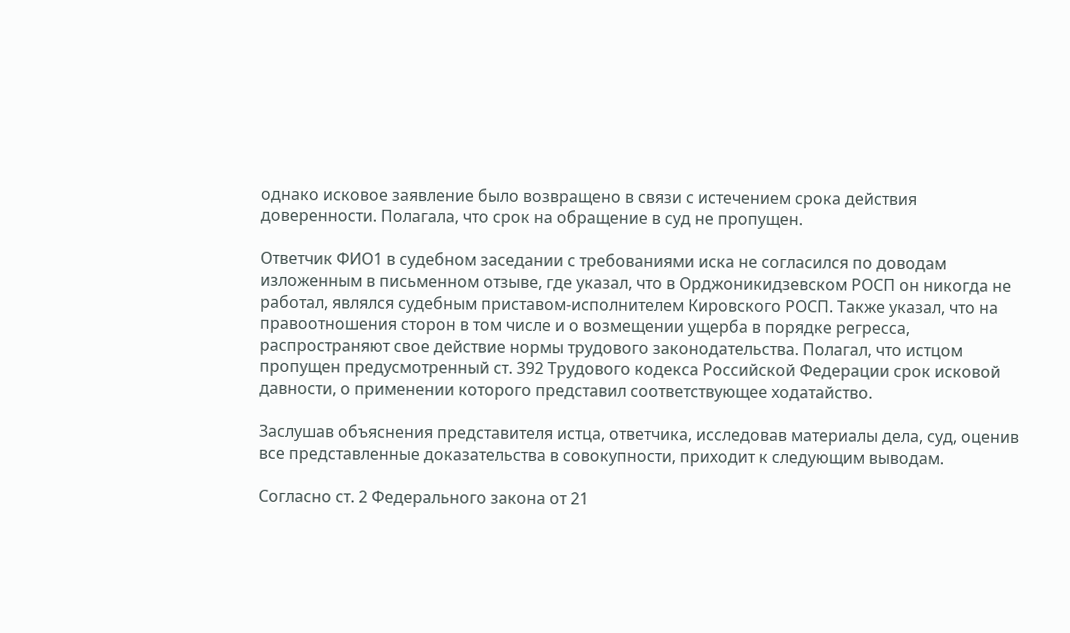однако исковое заявление было возвращено в связи с истечением срока действия доверенности. Полагала, что срок на обращение в суд не пропущен.

Ответчик ФИО1 в судебном заседании с требованиями иска не согласился по доводам изложенным в письменном отзыве, где указал, что в Орджоникидзевском РОСП он никогда не работал, являлся судебным приставом-исполнителем Кировского РОСП. Также указал, что на правоотношения сторон в том числе и о возмещении ущерба в порядке регресса, распространяют свое действие нормы трудового законодательства. Полагал, что истцом пропущен предусмотренный ст. 392 Трудового кодекса Российской Федерации срок исковой давности, о применении которого представил соответствующее ходатайство.

Заслушав объяснения представителя истца, ответчика, исследовав материалы дела, суд, оценив все представленные доказательства в совокупности, приходит к следующим выводам.

Согласно ст. 2 Федерального закона от 21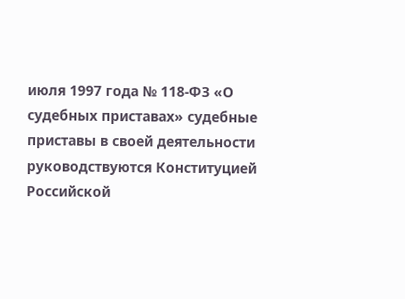июля 1997 года № 118-ФЗ «О судебных приставах» судебные приставы в своей деятельности руководствуются Конституцией Российской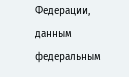Федерации, данным федеральным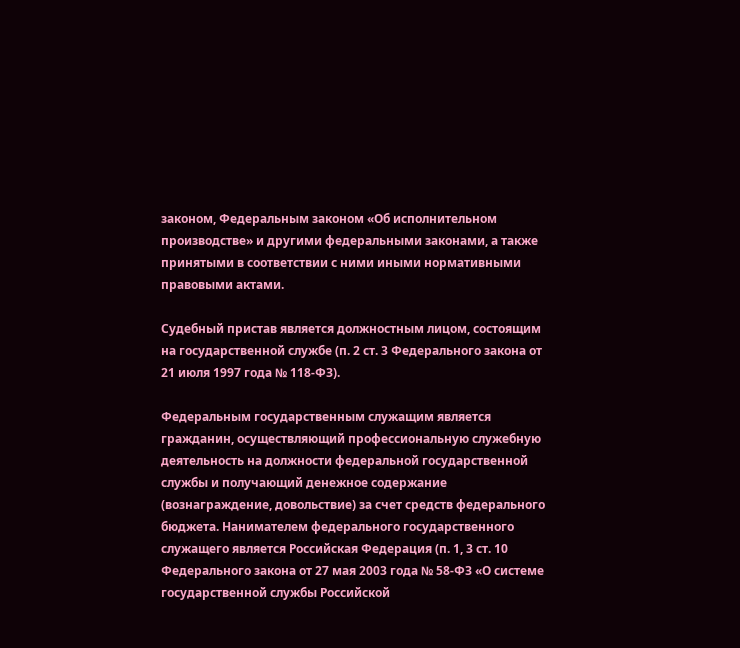законом, Федеральным законом «Об исполнительном производстве» и другими федеральными законами, а также принятыми в соответствии с ними иными нормативными правовыми актами.

Судебный пристав является должностным лицом, состоящим на государственной службе (п. 2 ст. 3 Федерального закона от 21 июля 1997 года № 118-ФЗ).

Федеральным государственным служащим является гражданин, осуществляющий профессиональную служебную деятельность на должности федеральной государственной службы и получающий денежное содержание (вознаграждение, довольствие) за счет средств федерального бюджета. Нанимателем федерального государственного служащего является Российская Федерация (п. 1, 3 ст. 10 Федерального закона от 27 мая 2003 года № 58-ФЗ «О системе государственной службы Российской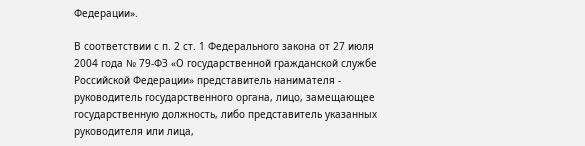Федерации».

В соответствии с п. 2 ст. 1 Федерального закона от 27 июля 2004 года № 79-ФЗ «О государственной гражданской службе Российской Федерации» представитель нанимателя - руководитель государственного органа, лицо, замещающее государственную должность, либо представитель указанных руководителя или лица,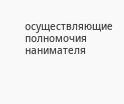осуществляющие полномочия нанимателя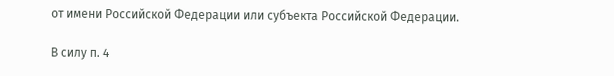от имени Российской Федерации или субъекта Российской Федерации.

В силу п. 4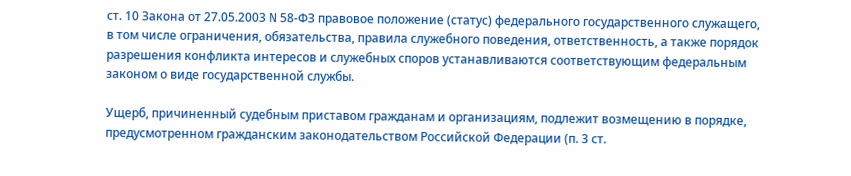ст. 10 Закона от 27.05.2003 N 58-ФЗ правовое положение (статус) федерального государственного служащего, в том числе ограничения, обязательства, правила служебного поведения, ответственность, а также порядок разрешения конфликта интересов и служебных споров устанавливаются соответствующим федеральным законом о виде государственной службы.

Ущерб, причиненный судебным приставом гражданам и организациям, подлежит возмещению в порядке, предусмотренном гражданским законодательством Российской Федерации (п. 3 ст.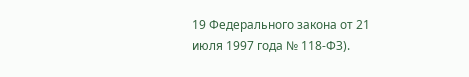19 Федерального закона от 21 июля 1997 года № 118-ФЗ).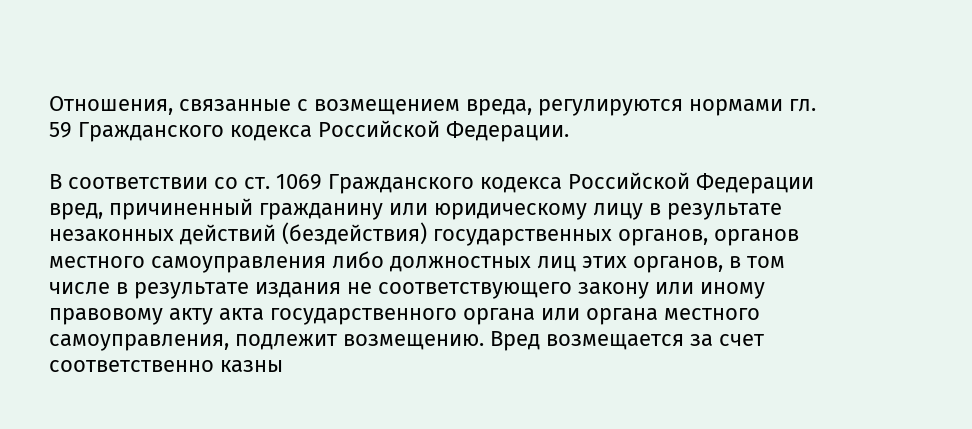Отношения, связанные с возмещением вреда, регулируются нормами гл. 59 Гражданского кодекса Российской Федерации.

В соответствии со ст. 1069 Гражданского кодекса Российской Федерации вред, причиненный гражданину или юридическому лицу в результате незаконных действий (бездействия) государственных органов, органов местного самоуправления либо должностных лиц этих органов, в том числе в результате издания не соответствующего закону или иному правовому акту акта государственного органа или органа местного самоуправления, подлежит возмещению. Вред возмещается за счет соответственно казны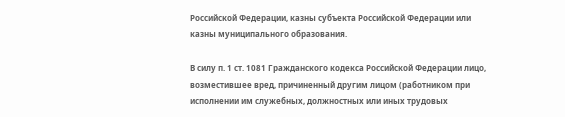Российской Федерации, казны субъекта Российской Федерации или казны муниципального образования.

В силу п. 1 ст. 1081 Гражданского кодекса Российской Федерации лицо, возместившее вред, причиненный другим лицом (работником при исполнении им служебных, должностных или иных трудовых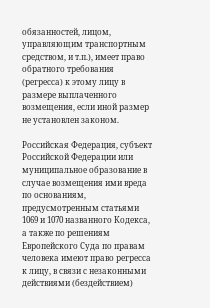обязанностей, лицом, управляющим транспортным средством, и т.п.), имеет право обратного требования (регресса) к этому лицу в размере выплаченного возмещения, если иной размер не установлен законом.

Российская Федерация, субъект Российской Федерации или муниципальное образование в случае возмещения ими вреда по основаниям, предусмотренным статьями 1069 и 1070 названного Кодекса, а также по решениям Европейского Суда по правам человека имеют право регресса к лицу, в связи с незаконными действиями (бездействием)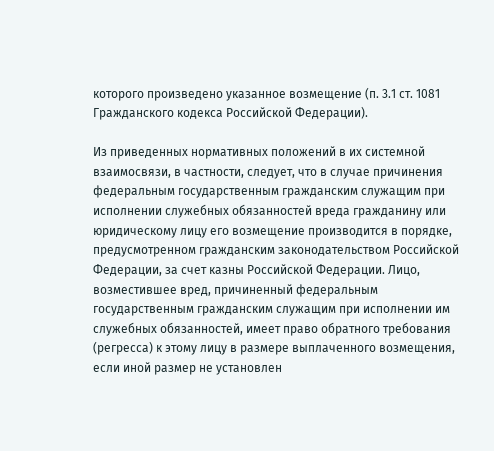которого произведено указанное возмещение (п. 3.1 ст. 1081 Гражданского кодекса Российской Федерации).

Из приведенных нормативных положений в их системной взаимосвязи, в частности, следует, что в случае причинения федеральным государственным гражданским служащим при исполнении служебных обязанностей вреда гражданину или юридическому лицу его возмещение производится в порядке, предусмотренном гражданским законодательством Российской Федерации, за счет казны Российской Федерации. Лицо, возместившее вред, причиненный федеральным государственным гражданским служащим при исполнении им служебных обязанностей, имеет право обратного требования (регресса) к этому лицу в размере выплаченного возмещения, если иной размер не установлен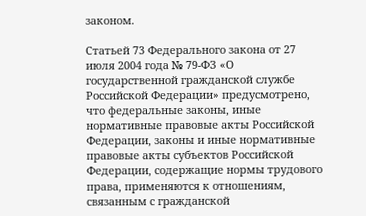законом.

Статьей 73 Федерального закона от 27 июля 2004 года № 79-ФЗ «О государственной гражданской службе Российской Федерации» предусмотрено, что федеральные законы, иные нормативные правовые акты Российской Федерации, законы и иные нормативные правовые акты субъектов Российской Федерации, содержащие нормы трудового права, применяются к отношениям, связанным с гражданской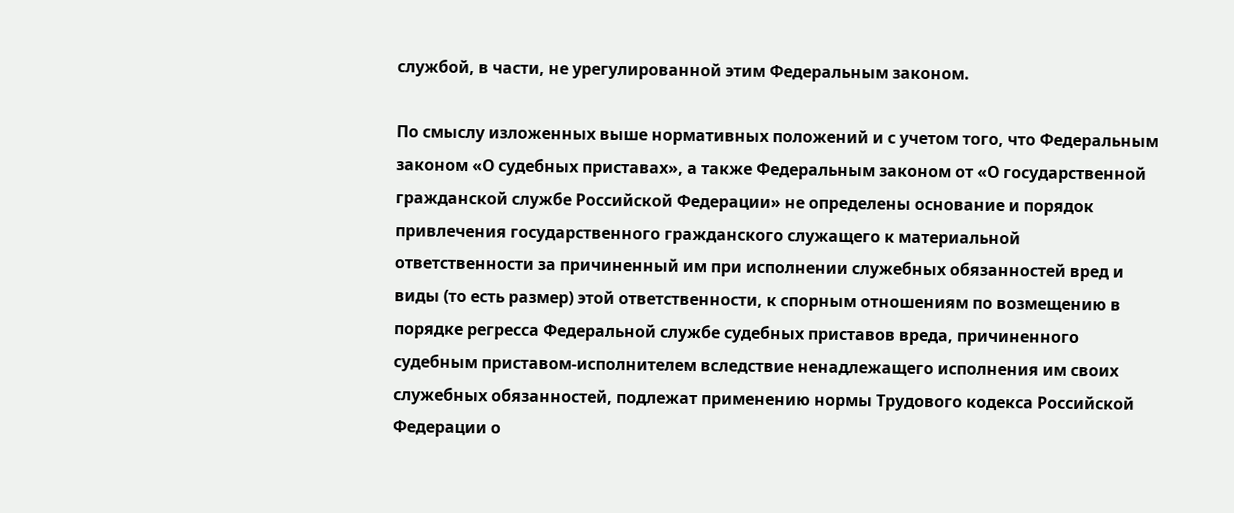службой, в части, не урегулированной этим Федеральным законом.

По смыслу изложенных выше нормативных положений и с учетом того, что Федеральным законом «О судебных приставах», а также Федеральным законом от «О государственной гражданской службе Российской Федерации» не определены основание и порядок привлечения государственного гражданского служащего к материальной ответственности за причиненный им при исполнении служебных обязанностей вред и виды (то есть размер) этой ответственности, к спорным отношениям по возмещению в порядке регресса Федеральной службе судебных приставов вреда, причиненного судебным приставом-исполнителем вследствие ненадлежащего исполнения им своих служебных обязанностей, подлежат применению нормы Трудового кодекса Российской Федерации о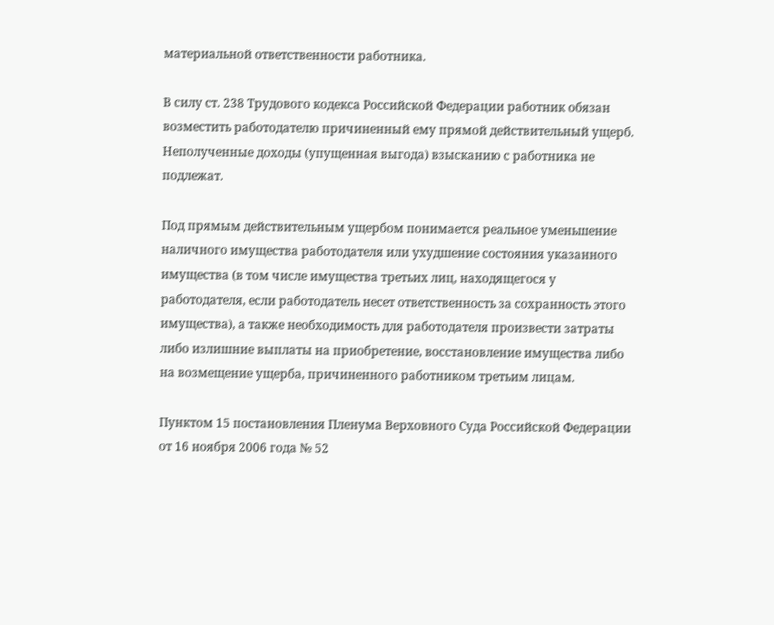материальной ответственности работника.

В силу ст. 238 Трудового кодекса Российской Федерации работник обязан возместить работодателю причиненный ему прямой действительный ущерб. Неполученные доходы (упущенная выгода) взысканию с работника не подлежат.

Под прямым действительным ущербом понимается реальное уменьшение наличного имущества работодателя или ухудшение состояния указанного имущества (в том числе имущества третьих лиц, находящегося у работодателя, если работодатель несет ответственность за сохранность этого имущества), а также необходимость для работодателя произвести затраты либо излишние выплаты на приобретение, восстановление имущества либо на возмещение ущерба, причиненного работником третьим лицам.

Пунктом 15 постановления Пленума Верховного Суда Российской Федерации от 16 ноября 2006 года № 52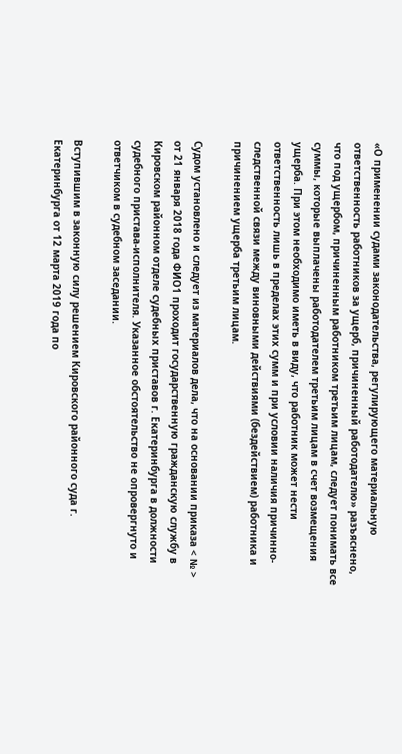«О применении судами законодательства, регулирующего материальную ответственность работников за ущерб, причиненный работодателю» разъяснено, что под ущербом, причиненным работником третьим лицам, следует понимать все суммы, которые выплачены работодателем третьим лицам в счет возмещения ущерба. При этом необходимо иметь в виду, что работник может нести ответственность лишь в пределах этих сумм и при условии наличия причинно-следственной связи между виновными действиями (бездействием) работника и причинением ущерба третьим лицам.

Судом установлено и следует из материалов дела, что на основании приказа < № > от 21 января 2018 года ФИО1 проходит государственную гражданскую службу в Кировском районном отделе судебных приставов г. Екатеринбурга в должности судебного пристава-исполнителя. Указанное обстоятельство не опровергнуто и ответчиком в судебном заседании.

Вступившим в законную силу решением Кировского районного суда г. Екатеринбурга от 12 марта 2019 года по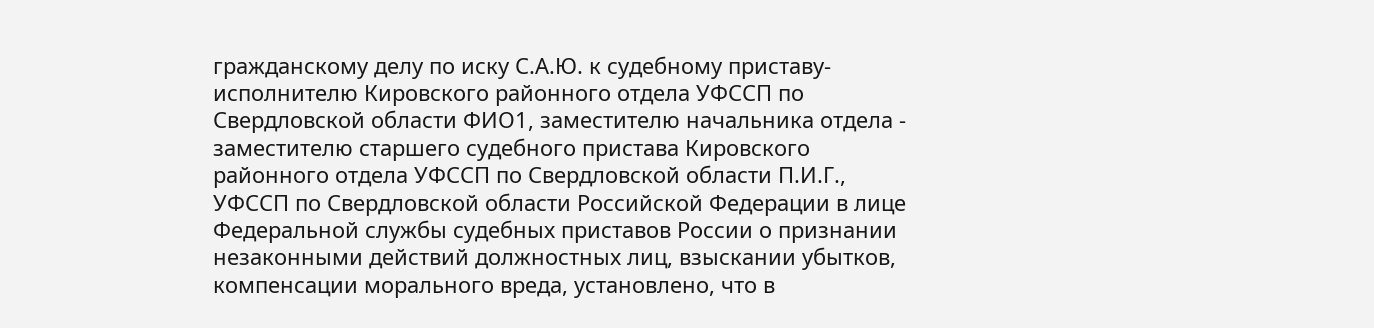гражданскому делу по иску С.А.Ю. к судебному приставу-исполнителю Кировского районного отдела УФССП по Свердловской области ФИО1, заместителю начальника отдела - заместителю старшего судебного пристава Кировского районного отдела УФССП по Свердловской области П.И.Г., УФССП по Свердловской области Российской Федерации в лице Федеральной службы судебных приставов России о признании незаконными действий должностных лиц, взыскании убытков, компенсации морального вреда, установлено, что в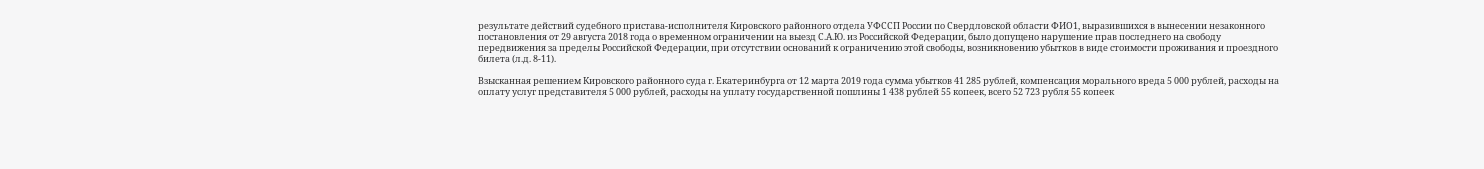результате действий судебного пристава-исполнителя Кировского районного отдела УФССП России по Свердловской области ФИО1, выразившихся в вынесении незаконного постановления от 29 августа 2018 года о временном ограничении на выезд С.А.Ю. из Российской Федерации, было допущено нарушение прав последнего на свободу передвижения за пределы Российской Федерации, при отсутствии оснований к ограничению этой свободы, возникновению убытков в виде стоимости проживания и проездного билета (л.д. 8-11).

Взысканная решением Кировского районного суда г. Екатеринбурга от 12 марта 2019 года сумма убытков 41 285 рублей, компенсация морального вреда 5 000 рублей, расходы на оплату услуг представителя 5 000 рублей, расходы на уплату государственной пошлины 1 438 рублей 55 копеек, всего 52 723 рубля 55 копеек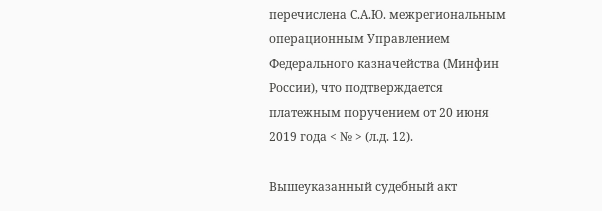перечислена С.А.Ю. межрегиональным операционным Управлением Федерального казначейства (Минфин России), что подтверждается платежным поручением от 20 июня 2019 года < № > (л.д. 12).

Вышеуказанный судебный акт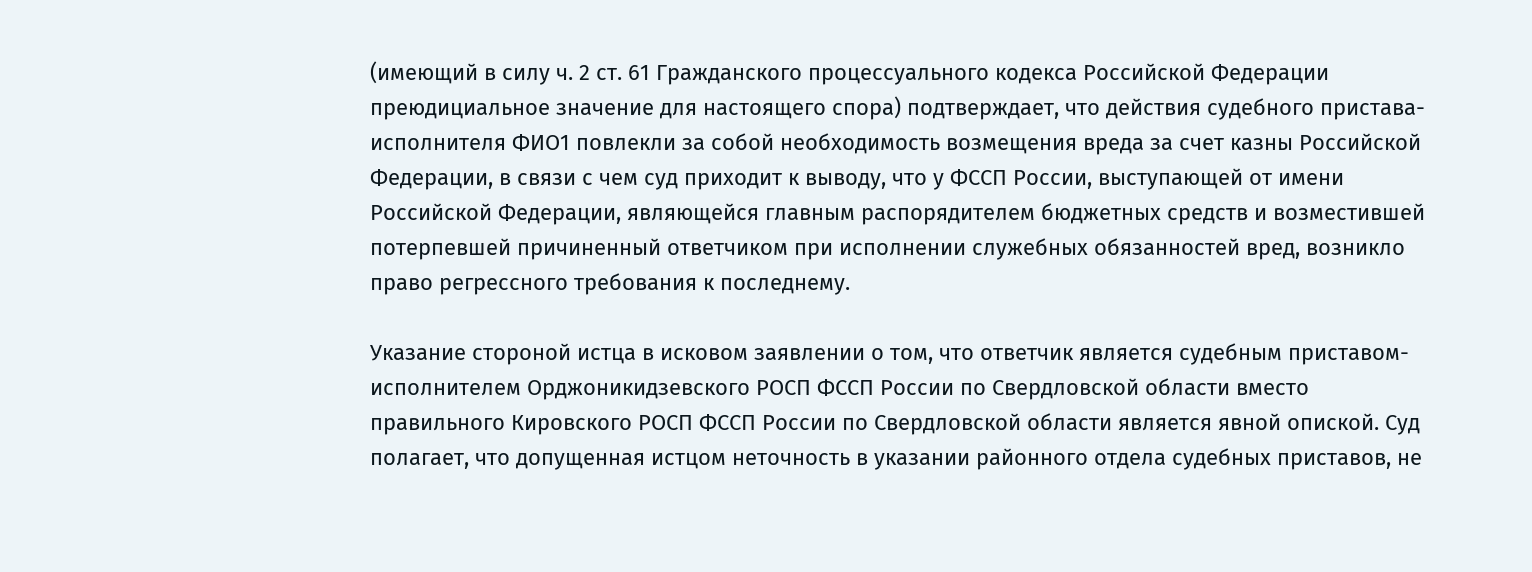(имеющий в силу ч. 2 ст. 61 Гражданского процессуального кодекса Российской Федерации преюдициальное значение для настоящего спора) подтверждает, что действия судебного пристава-исполнителя ФИО1 повлекли за собой необходимость возмещения вреда за счет казны Российской Федерации, в связи с чем суд приходит к выводу, что у ФССП России, выступающей от имени Российской Федерации, являющейся главным распорядителем бюджетных средств и возместившей потерпевшей причиненный ответчиком при исполнении служебных обязанностей вред, возникло право регрессного требования к последнему.

Указание стороной истца в исковом заявлении о том, что ответчик является судебным приставом-исполнителем Орджоникидзевского РОСП ФССП России по Свердловской области вместо правильного Кировского РОСП ФССП России по Свердловской области является явной опиской. Суд полагает, что допущенная истцом неточность в указании районного отдела судебных приставов, не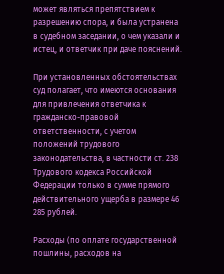может являться препятствием к разрешению спора, и была устранена в судебном заседании, о чем указали и истец, и ответчик при даче пояснений.

При установленных обстоятельствах суд полагает, что имеются основания для привлечения ответчика к гражданско-правовой ответственности, с учетом положений трудового законодательства, в частности ст. 238 Трудового кодекса Российской Федерации только в сумме прямого действительного ущерба в размере 46 285 рублей.

Расходы (по оплате государственной пошлины, расходов на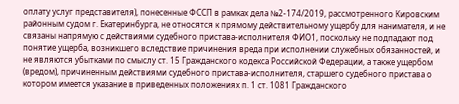оплату услуг представителя), понесенные ФССП в рамках дела №2-174/2019, рассмотренного Кировским районным судом г. Екатеринбурга, не относятся к прямому действительному ущербу для нанимателя, и не связаны напрямую с действиями судебного пристава-исполнителя ФИО1, поскольку не подпадают под понятие ущерба, возникшего вследствие причинения вреда при исполнении служебных обязанностей, и не являются убытками по смыслу ст. 15 Гражданского кодекса Российской Федерации, а также ущербом (вредом), причиненным действиями судебного пристава-исполнителя, старшего судебного пристава о котором имеется указание в приведенных положениях п. 1 ст. 1081 Гражданского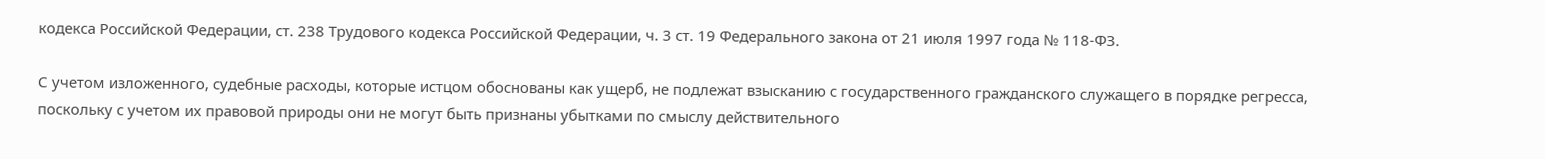кодекса Российской Федерации, ст. 238 Трудового кодекса Российской Федерации, ч. 3 ст. 19 Федерального закона от 21 июля 1997 года № 118-ФЗ.

С учетом изложенного, судебные расходы, которые истцом обоснованы как ущерб, не подлежат взысканию с государственного гражданского служащего в порядке регресса, поскольку с учетом их правовой природы они не могут быть признаны убытками по смыслу действительного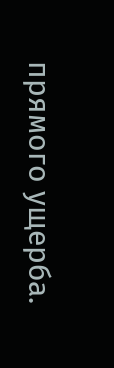прямого ущерба.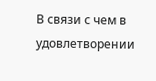В связи с чем в удовлетворении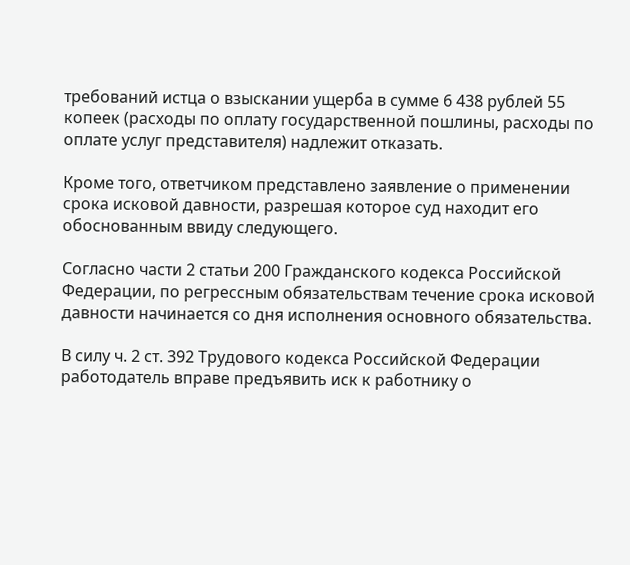требований истца о взыскании ущерба в сумме 6 438 рублей 55 копеек (расходы по оплату государственной пошлины, расходы по оплате услуг представителя) надлежит отказать.

Кроме того, ответчиком представлено заявление о применении срока исковой давности, разрешая которое суд находит его обоснованным ввиду следующего.

Согласно части 2 статьи 200 Гражданского кодекса Российской Федерации, по регрессным обязательствам течение срока исковой давности начинается со дня исполнения основного обязательства.

В силу ч. 2 ст. 392 Трудового кодекса Российской Федерации работодатель вправе предъявить иск к работнику о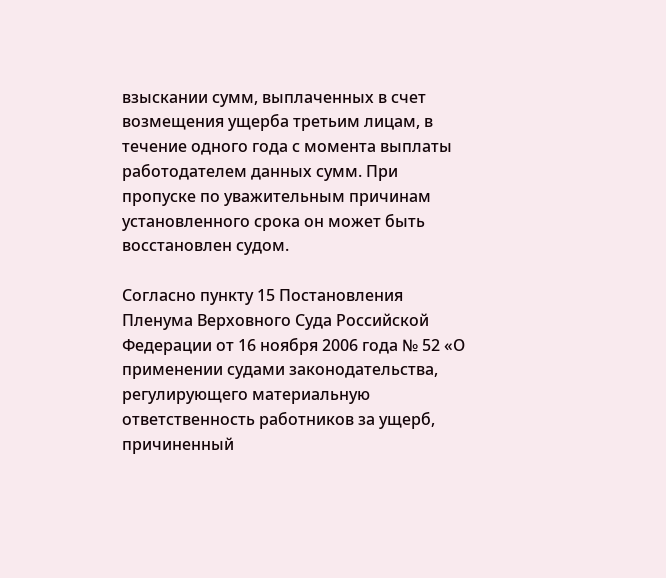взыскании сумм, выплаченных в счет возмещения ущерба третьим лицам, в течение одного года с момента выплаты работодателем данных сумм. При пропуске по уважительным причинам установленного срока он может быть восстановлен судом.

Согласно пункту 15 Постановления Пленума Верховного Суда Российской Федерации от 16 ноября 2006 года № 52 «О применении судами законодательства, регулирующего материальную ответственность работников за ущерб, причиненный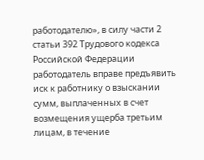работодателю», в силу части 2 статьи 392 Трудового кодекса Российской Федерации работодатель вправе предъявить иск к работнику о взыскании сумм, выплаченных в счет возмещения ущерба третьим лицам, в течение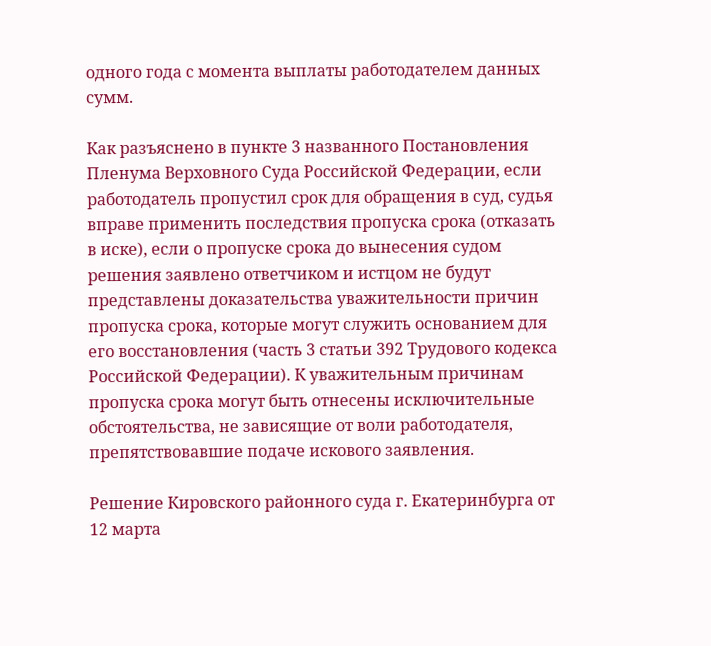одного года с момента выплаты работодателем данных сумм.

Как разъяснено в пункте 3 названного Постановления Пленума Верховного Суда Российской Федерации, если работодатель пропустил срок для обращения в суд, судья вправе применить последствия пропуска срока (отказать в иске), если о пропуске срока до вынесения судом решения заявлено ответчиком и истцом не будут представлены доказательства уважительности причин пропуска срока, которые могут служить основанием для его восстановления (часть 3 статьи 392 Трудового кодекса Российской Федерации). К уважительным причинам пропуска срока могут быть отнесены исключительные обстоятельства, не зависящие от воли работодателя, препятствовавшие подаче искового заявления.

Решение Кировского районного суда г. Екатеринбурга от 12 марта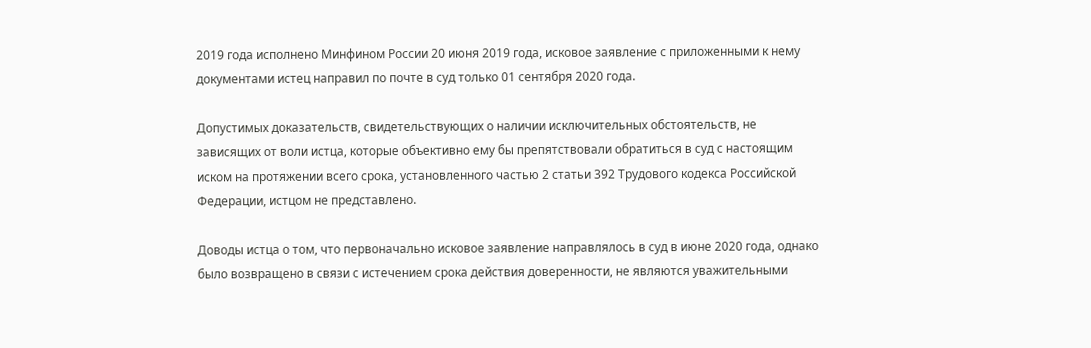2019 года исполнено Минфином России 20 июня 2019 года, исковое заявление с приложенными к нему документами истец направил по почте в суд только 01 сентября 2020 года.

Допустимых доказательств, свидетельствующих о наличии исключительных обстоятельств, не зависящих от воли истца, которые объективно ему бы препятствовали обратиться в суд с настоящим иском на протяжении всего срока, установленного частью 2 статьи 392 Трудового кодекса Российской Федерации, истцом не представлено.

Доводы истца о том, что первоначально исковое заявление направлялось в суд в июне 2020 года, однако было возвращено в связи с истечением срока действия доверенности, не являются уважительными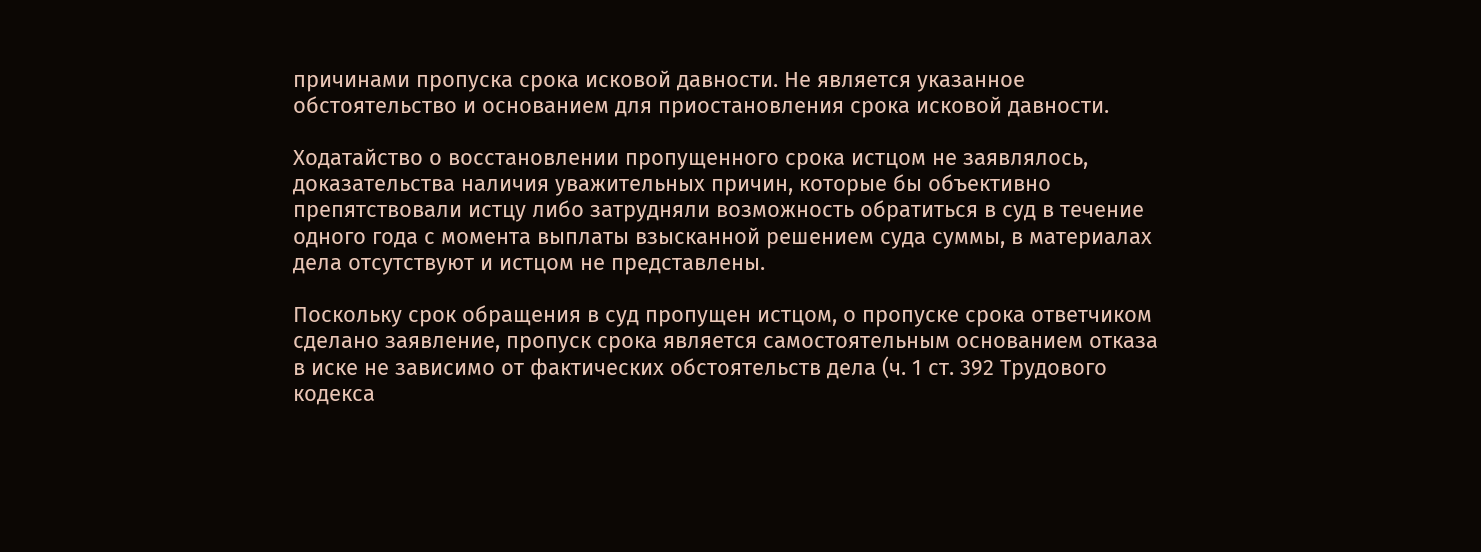причинами пропуска срока исковой давности. Не является указанное обстоятельство и основанием для приостановления срока исковой давности.

Ходатайство о восстановлении пропущенного срока истцом не заявлялось, доказательства наличия уважительных причин, которые бы объективно препятствовали истцу либо затрудняли возможность обратиться в суд в течение одного года с момента выплаты взысканной решением суда суммы, в материалах дела отсутствуют и истцом не представлены.

Поскольку срок обращения в суд пропущен истцом, о пропуске срока ответчиком сделано заявление, пропуск срока является самостоятельным основанием отказа в иске не зависимо от фактических обстоятельств дела (ч. 1 ст. 392 Трудового кодекса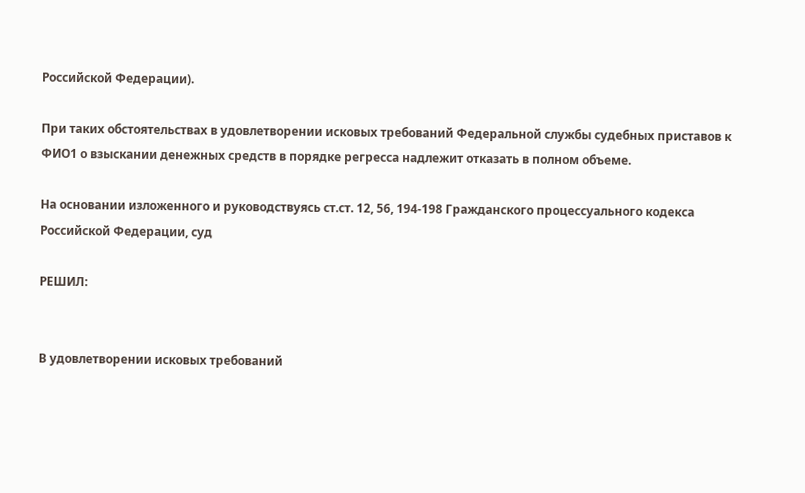Российской Федерации).

При таких обстоятельствах в удовлетворении исковых требований Федеральной службы судебных приставов к ФИО1 о взыскании денежных средств в порядке регресса надлежит отказать в полном объеме.

На основании изложенного и руководствуясь ст.ст. 12, 56, 194-198 Гражданского процессуального кодекса Российской Федерации, суд

РЕШИЛ:


В удовлетворении исковых требований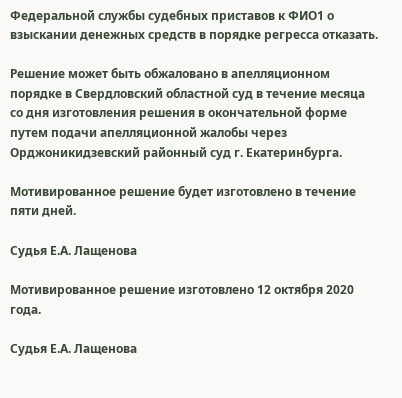Федеральной службы судебных приставов к ФИО1 о взыскании денежных средств в порядке регресса отказать.

Решение может быть обжаловано в апелляционном порядке в Свердловский областной суд в течение месяца со дня изготовления решения в окончательной форме путем подачи апелляционной жалобы через Орджоникидзевский районный суд г. Екатеринбурга.

Мотивированное решение будет изготовлено в течение пяти дней.

Судья Е.А. Лащенова

Мотивированное решение изготовлено 12 октября 2020 года.

Судья Е.А. Лащенова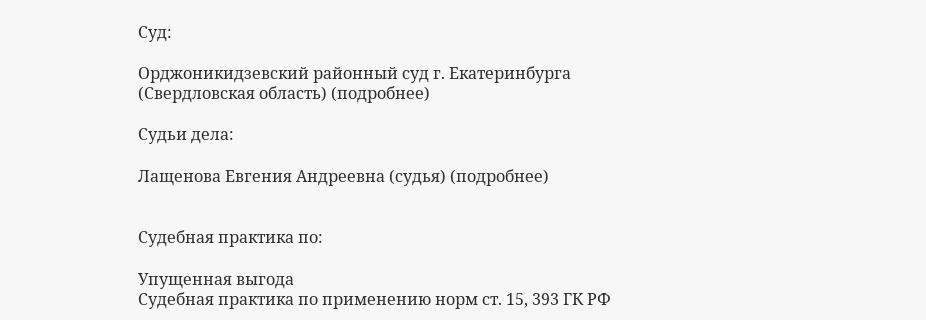Суд:

Орджоникидзевский районный суд г. Екатеринбурга (Свердловская область) (подробнее)

Судьи дела:

Лащенова Евгения Андреевна (судья) (подробнее)


Судебная практика по:

Упущенная выгода
Судебная практика по применению норм ст. 15, 393 ГК РФ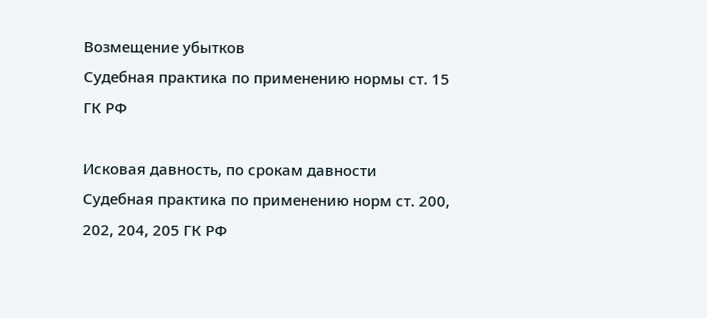Возмещение убытков
Судебная практика по применению нормы ст. 15 ГК РФ

Исковая давность, по срокам давности
Судебная практика по применению норм ст. 200, 202, 204, 205 ГК РФ